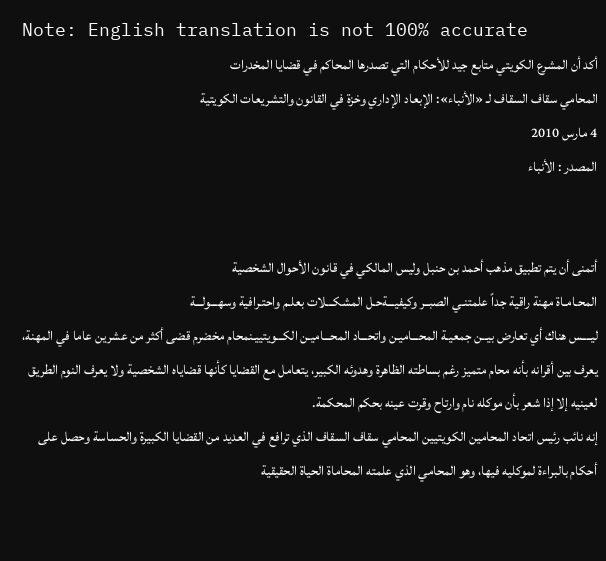Note: English translation is not 100% accurate
أكد أن المشرع الكويتي متابع جيد للأحكام التي تصدرها المحاكم في قضايا المخدرات
المحامي سقاف السقاف لـ «الأنباء»: الإبعاد الإداري وخزة في القانون والتشريعات الكويتية
4 مارس 2010
المصدر : الأنباء


أتمنى أن يتم تطبيق مذهب أحمد بن حنبل وليس المالكي في قانون الأحوال الشخصية
المحـامـاة مهنة راقية جداً علمتنـي الصبــر وكيفيـــةحـل المشكـــلات بعلـم واحتـرافية وسهـــولـــة
ليــــس هناك أي تعارض بيــن جمعيـة المحـــاميـن واتحـــاد المحـــاميـن الكـــويتييـنمحام مخضرم قضى أكثر من عشرين عاما في المهنة، يعرف بين أقرانه بأنه محام متميز رغم بساطته الظاهرة وهدوئه الكبير، يتعامل مع القضايا كأنها قضاياه الشخصية ولا يعرف النوم الطريق لعينيه إلا إذا شعر بأن موكله نام وارتاح وقرت عينه بحكم المحكمة.
إنه نائب رئيس اتحاد المحامين الكويتيين المحامي سقاف السقاف الذي ترافع في العديد من القضايا الكبيرة والحساسة وحصل على أحكام بالبراءة لموكليه فيها، وهو المحامي الذي علمته المحاماة الحياة الحقيقية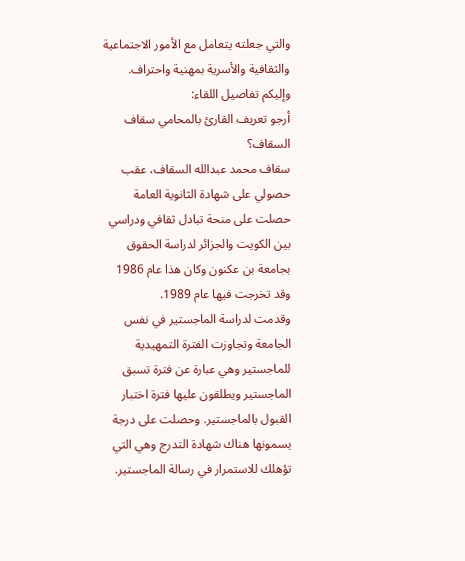والتي جعلته يتعامل مع الأمور الاجتماعية والثقافية والأسرية بمهنية واحتراف. وإليكم تفاصيل اللقاء:
أرجو تعريف القارئ بالمحامي سقاف السقاف؟
سقاف محمد عبدالله السقاف، عقب حصولي على شهادة الثانوية العامة حصلت على منحة تبادل ثقافي ودراسي بين الكويت والجزائر لدراسة الحقوق بجامعة بن عكنون وكان هذا عام 1986 وقد تخرجت فيها عام 1989.
وقدمت لدراسة الماجستير في نفس الجامعة وتجاوزت الفترة التمهيدية للماجستير وهي عبارة عن فترة تسبق الماجستير ويطلقون عليها فترة اختبار القبول بالماجستير. وحصلت على درجة يسمونها هناك شهادة التدرج وهي التي تؤهلك للاستمرار في رسالة الماجستير.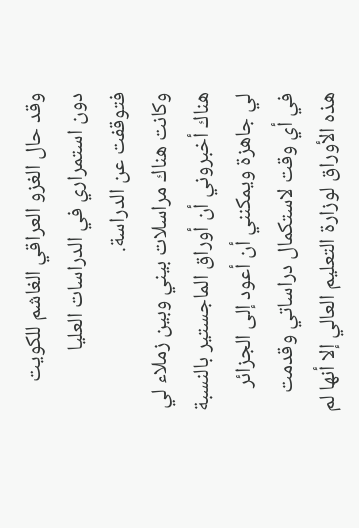وقد حال الغزو العراقي الغاشم للكويت دون استمراري في الدراسات العليا فتوقفت عن الدراسة.
وكانت هناك مراسلات بيني وبين زملاء لي هناك أخبروني أن أوراق الماجستير بالنسبة لي جاهزة ويمكنني أن أعود إلى الجزائر في أي وقت لاستكمال دراساتي وقدمت هذه الأوراق لوزارة التعليم العالي إلا أنها لم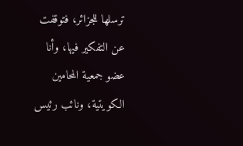ترسلها للجزائر، فتوقفت عن التفكير فيها، وأنا عضو جمعية المحامين الكويتية، ونائب رئيس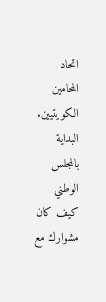اتحاد المحامين الكويتيين.
البداية بالمجلس الوطني
كيف كان مشوارك مع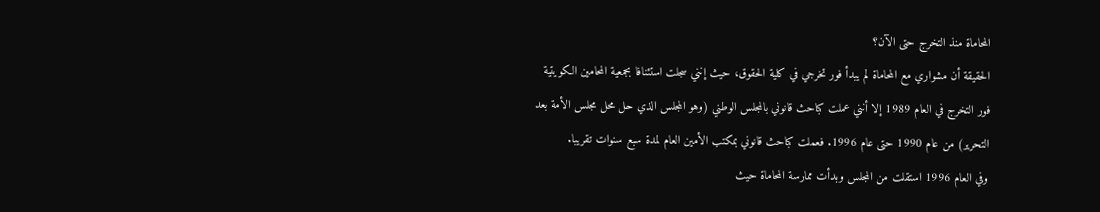المحاماة منذ التخرج حتى الآن؟
الحقيقة أن مشواري مع المحاماة لم يبدأ فور تخرجي في كلية الحقوق، حيث إنني سجلت استئنافا بجمعية المحامين الكويتية فور التخرج في العام 1989 إلا أنني عملت كباحث قانوني بالمجلس الوطني (وهو المجلس الذي حل محل مجلس الأمة بعد التحرير) من عام 1990 حتى عام 1996. فعملت كباحث قانوني بمكتب الأمين العام لمدة سبع سنوات تقريبا.
وفي العام 1996 استقلت من المجلس وبدأت ممارسة المحاماة حيث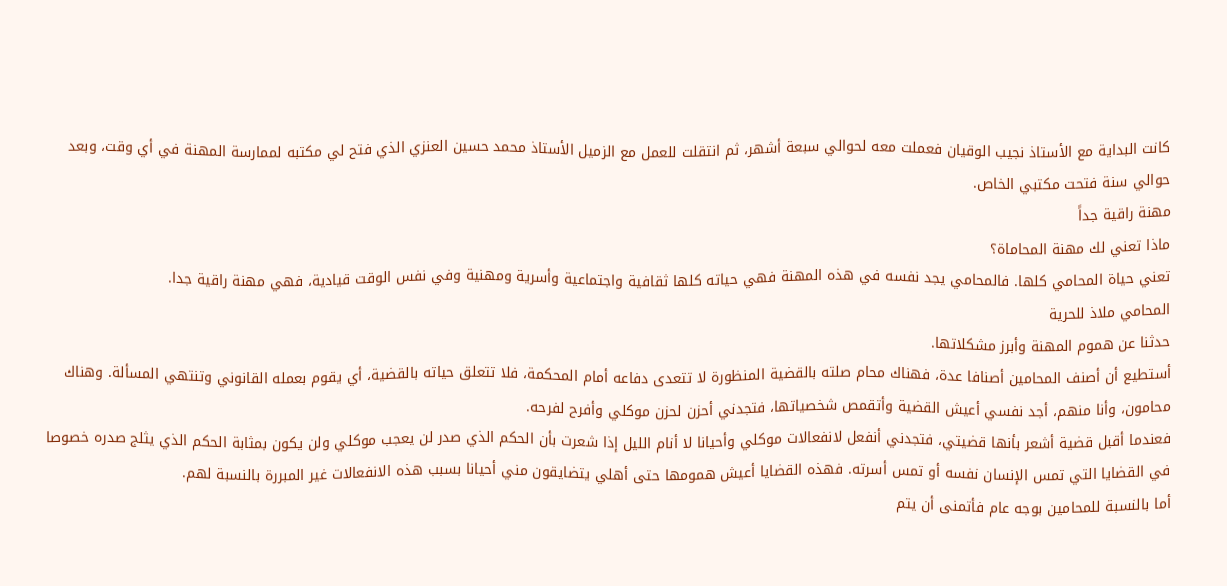كانت البداية مع الأستاذ نجيب الوقيان فعملت معه لحوالي سبعة أشهر، ثم انتقلت للعمل مع الزميل الأستاذ محمد حسين العنزي الذي فتح لي مكتبه لممارسة المهنة في أي وقت، وبعد حوالي سنة فتحت مكتبي الخاص.
مهنة راقية جداً
ماذا تعني لك مهنة المحاماة؟
تعني حياة المحامي كلها. فالمحامي يجد نفسه في هذه المهنة فهي حياته كلها ثقافية واجتماعية وأسرية ومهنية وفي نفس الوقت قيادية، فهي مهنة راقية جدا.
المحامي ملاذ للحرية
حدثنا عن هموم المهنة وأبرز مشكلاتها.
أستطيع أن أصنف المحامين أصنافا عدة، فهناك محام صلته بالقضية المنظورة لا تتعدى دفاعه أمام المحكمة، فلا تتعلق حياته بالقضية، أي يقوم بعمله القانوني وتنتهي المسألة. وهناك محامون، وأنا منهم، أجد نفسي أعيش القضية وأتقمص شخصياتها، فتجدني أحزن لحزن موكلي وأفرح لفرحه.
فعندما أقبل قضية أشعر بأنها قضيتي، فتجدني أنفعل لانفعالات موكلي وأحيانا لا أنام الليل إذا شعرت بأن الحكم الذي صدر لن يعجب موكلي ولن يكون بمثابة الحكم الذي يثلج صدره خصوصا في القضايا التي تمس الإنسان نفسه أو تمس أسرته. فهذه القضايا أعيش همومها حتى أهلي يتضايقون مني أحيانا بسبب هذه الانفعالات غير المبررة بالنسبة لهم.
أما بالنسبة للمحامين بوجه عام فأتمنى أن يتم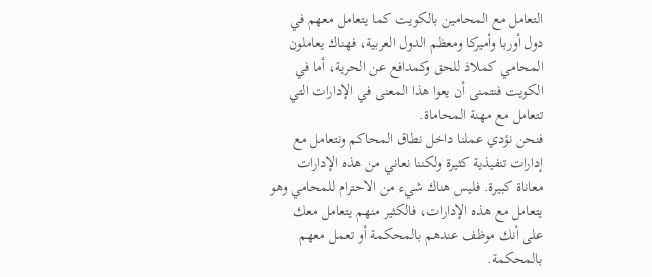التعامل مع المحامين بالكويت كما يتعامل معهم في دول أوربا وأميركا ومعظم الدول العربية، فهناك يعاملون المحامي كملاذ للحق وكمدافع عن الحرية، أما في الكويت فنتمنى أن يعوا هذا المعنى في الإدارات التي تتعامل مع مهنة المحاماة.
فنحن نؤدي عملنا داخل نطاق المحاكم ونتعامل مع إدارات تنفيذية كثيرة ولكننا نعاني من هذه الإدارات معاناة كبيرة. فليس هناك شيء من الاحترام للمحامي وهو يتعامل مع هذه الإدارات، فالكثير منهم يتعامل معك على أنك موظف عندهم بالمحكمة أو تعمل معهم بالمحكمة.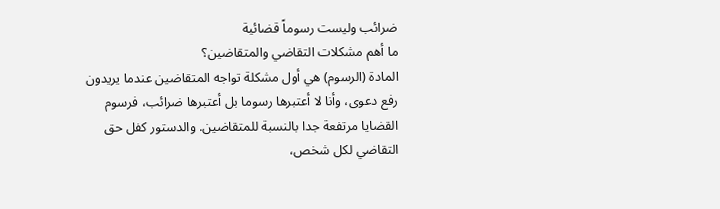ضرائب وليست رسوماً قضائية
ما أهم مشكلات التقاضي والمتقاضين؟
المادة (الرسوم) هي أول مشكلة تواجه المتقاضين عندما يريدون رفع دعوى، وأنا لا أعتبرها رسوما بل أعتبرها ضرائب، فرسوم القضايا مرتفعة جدا بالنسبة للمتقاضين. والدستور كفل حق التقاضي لكل شخص،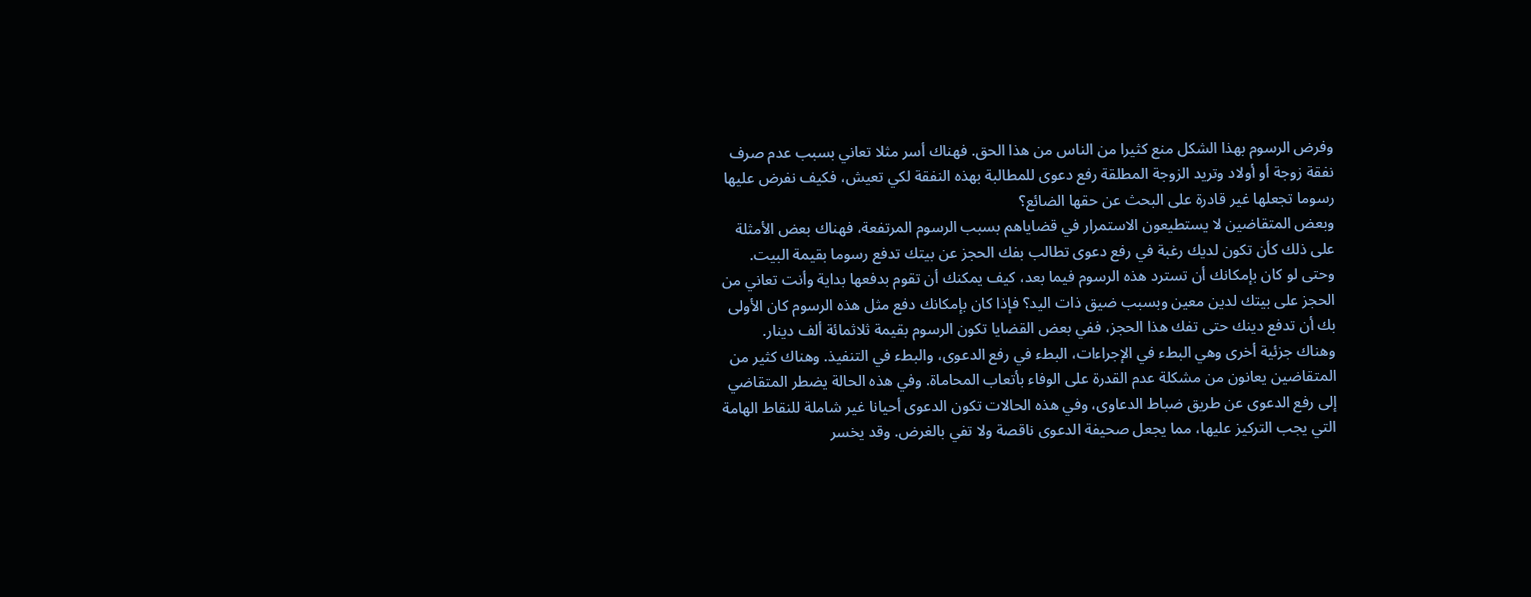وفرض الرسوم بهذا الشكل منع كثيرا من الناس من هذا الحق. فهناك أسر مثلا تعاني بسبب عدم صرف نفقة زوجة أو أولاد وتريد الزوجة المطلقة رفع دعوى للمطالبة بهذه النفقة لكي تعيش، فكيف نفرض عليها رسوما تجعلها غير قادرة على البحث عن حقها الضائع؟
وبعض المتقاضين لا يستطيعون الاستمرار في قضاياهم بسبب الرسوم المرتفعة، فهناك بعض الأمثلة على ذلك كأن تكون لديك رغبة في رفع دعوى تطالب بفك الحجز عن بيتك تدفع رسوما بقيمة البيت.
وحتى لو كان بإمكانك أن تسترد هذه الرسوم فيما بعد، كيف يمكنك أن تقوم بدفعها بداية وأنت تعاني من الحجز على بيتك لدين معين وبسبب ضيق ذات اليد؟ فإذا كان بإمكانك دفع مثل هذه الرسوم كان الأولى بك أن تدفع دينك حتى تفك هذا الحجز، ففي بعض القضايا تكون الرسوم بقيمة ثلاثمائة ألف دينار.
وهناك جزئية أخرى وهي البطء في الإجراءات، البطء في رفع الدعوى، والبطء في التنفيذ. وهناك كثير من المتقاضين يعانون من مشكلة عدم القدرة على الوفاء بأتعاب المحاماة. وفي هذه الحالة يضطر المتقاضي إلى رفع الدعوى عن طريق ضباط الدعاوى، وفي هذه الحالات تكون الدعوى أحيانا غير شاملة للنقاط الهامة التي يجب التركيز عليها، مما يجعل صحيفة الدعوى ناقصة ولا تفي بالغرض. وقد يخسر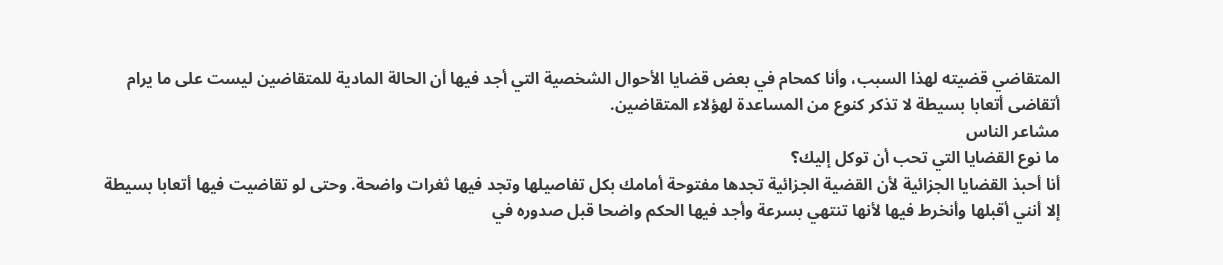المتقاضي قضيته لهذا السبب، وأنا كمحام في بعض قضايا الأحوال الشخصية التي أجد فيها أن الحالة المادية للمتقاضين ليست على ما يرام أتقاضى أتعابا بسيطة لا تذكر كنوع من المساعدة لهؤلاء المتقاضين.
مشاعر الناس
ما نوع القضايا التي تحب أن توكل إليك؟
أنا أحبذ القضايا الجزائية لأن القضية الجزائية تجدها مفتوحة أمامك بكل تفاصيلها وتجد فيها ثغرات واضحة. وحتى لو تقاضيت فيها أتعابا بسيطة إلا أنني أقبلها وأنخرط فيها لأنها تنتهي بسرعة وأجد فيها الحكم واضحا قبل صدوره في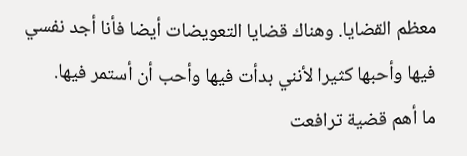معظم القضايا. وهناك قضايا التعويضات أيضا فأنا أجد نفسي فيها وأحبها كثيرا لأنني بدأت فيها وأحب أن أستمر فيها.
ما أهم قضية ترافعت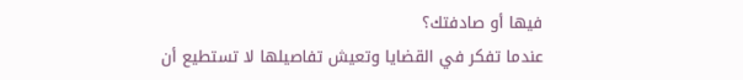فيها أو صادفتك؟
عندما تفكر في القضايا وتعيش تفاصيلها لا تستطيع أن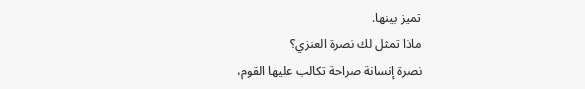تميز بينها.
ماذا تمثل لك نصرة العنزي؟
نصرة إنسانة صراحة تكالب عليها القوم،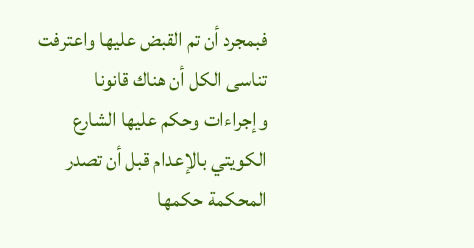فبمجرد أن تم القبض عليها واعترفت تناسى الكل أن هناك قانونا وإجراءات وحكم عليها الشارع الكويتي بالإعدام قبل أن تصدر المحكمة حكمها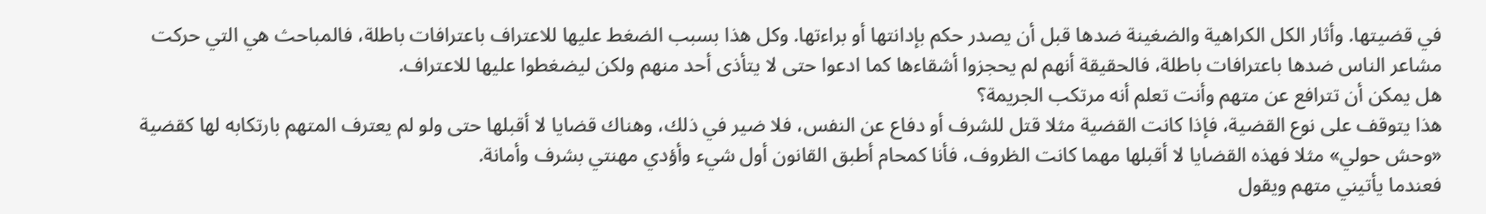في قضيتها. وأثار الكل الكراهية والضغينة ضدها قبل أن يصدر حكم بإدانتها أو براءتها. وكل هذا بسبب الضغط عليها للاعتراف باعترافات باطلة، فالمباحث هي التي حركت مشاعر الناس ضدها باعترافات باطلة، فالحقيقة أنهم لم يحجزوا أشقاءها كما ادعوا حتى لا يتأذى أحد منهم ولكن ليضغطوا عليها للاعتراف.
هل يمكن أن تترافع عن متهم وأنت تعلم أنه مرتكب الجريمة؟
هذا يتوقف على نوع القضية، فإذا كانت القضية مثلا قتل للشرف أو دفاع عن النفس، فلا ضير في ذلك، وهناك قضايا لا أقبلها حتى ولو لم يعترف المتهم بارتكابه لها كقضية «وحش حولي» مثلا فهذه القضايا لا أقبلها مهما كانت الظروف، فأنا كمحام أطبق القانون أول شيء وأؤدي مهنتي بشرف وأمانة.
فعندما يأتيني متهم ويقول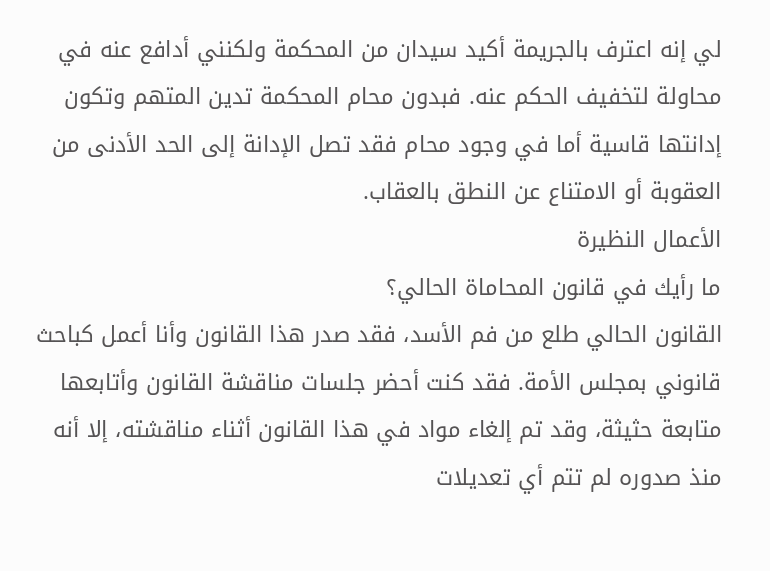لي إنه اعترف بالجريمة أكيد سيدان من المحكمة ولكنني أدافع عنه في محاولة لتخفيف الحكم عنه. فبدون محام المحكمة تدين المتهم وتكون إدانتها قاسية أما في وجود محام فقد تصل الإدانة إلى الحد الأدنى من العقوبة أو الامتناع عن النطق بالعقاب.
الأعمال النظيرة
ما رأيك في قانون المحاماة الحالي؟
القانون الحالي طلع من فم الأسد، فقد صدر هذا القانون وأنا أعمل كباحث قانوني بمجلس الأمة. فقد كنت أحضر جلسات مناقشة القانون وأتابعها متابعة حثيثة، وقد تم إلغاء مواد في هذا القانون أثناء مناقشته، إلا أنه منذ صدوره لم تتم أي تعديلات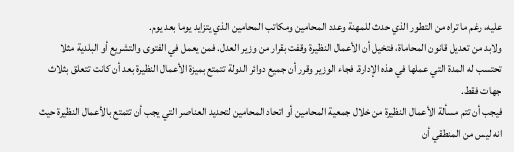عليه، رغم ما تراه من التطور الذي حدث للمهنة وعدد المحامين ومكاتب المحامين الذي يتزايد يوما بعد يوم.
ولابد من تعديل قانون المحاماة، فتخيل أن الأعمال النظيرة وقفت بقرار من وزير العدل. فمن يعمل في الفتوى والتشريع أو البلدية مثلا تحتسب له المدة التي عملها في هذه الإدارة. فجاء الوزير وقرر أن جميع دوائر الدولة تتمتع بميزة الأعمال النظيرة بعد أن كانت تتعلق بثلاث جهات فقط.
فيجب أن تتم مسألة الأعمال النظيرة من خلال جمعية المحامين أو اتحاد المحامين لتحديد العناصر التي يجب أن تتمتع بالأعمال النظيرة حيث انه ليس من المنطقي أن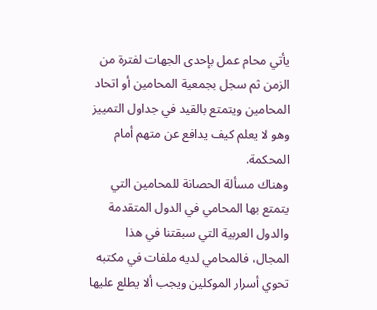يأتي محام عمل بإحدى الجهات لفترة من الزمن ثم سجل بجمعية المحامين أو اتحاد المحامين ويتمتع بالقيد في جداول التمييز وهو لا يعلم كيف يدافع عن متهم أمام المحكمة.
وهناك مسألة الحصانة للمحامين التي يتمتع بها المحامي في الدول المتقدمة والدول العربية التي سبقتنا في هذا المجال، فالمحامي لديه ملفات في مكتبه تحوي أسرار الموكلين ويجب ألا يطلع عليها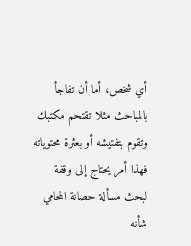أي شخص، أما أن تفاجأ بالمباحث مثلا تقتحم مكتبك وتقوم بتفتيشه أو بعثرة محتوياته فهذا أمر يحتاج إلى وقفة لبحث مسألة حصانة المحامي شأنه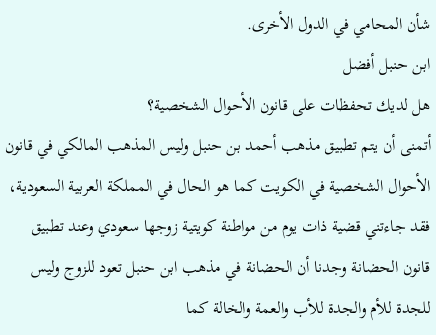شأن المحامي في الدول الأخرى.
ابن حنبل أفضل
هل لديك تحفظات على قانون الأحوال الشخصية؟
أتمنى أن يتم تطبيق مذهب أحمد بن حنبل وليس المذهب المالكي في قانون الأحوال الشخصية في الكويت كما هو الحال في المملكة العربية السعودية، فقد جاءتني قضية ذات يوم من مواطنة كويتية زوجها سعودي وعند تطبيق قانون الحضانة وجدنا أن الحضانة في مذهب ابن حنبل تعود للزوج وليس للجدة للأم والجدة للأب والعمة والخالة كما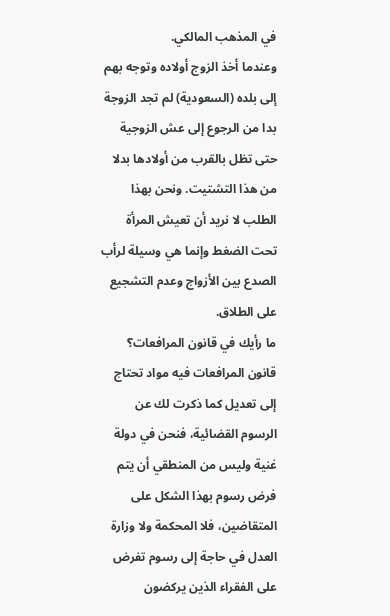في المذهب المالكي.
وعندما أخذ الزوج أولاده وتوجه بهم إلى بلده (السعودية) لم تجد الزوجة بدا من الرجوع إلى عش الزوجية حتى تظل بالقرب من أولادها بدلا من هذا التشتيت. ونحن بهذا الطلب لا نريد أن تعيش المرأة تحت الضغط وإنما هي وسيلة لرأب الصدع بين الأزواج وعدم التشجيع على الطلاق.
ما رأيك في قانون المرافعات؟
قانون المرافعات فيه مواد تحتاج إلى تعديل كما ذكرت لك عن الرسوم القضائية، فنحن في دولة غنية وليس من المنطقي أن يتم فرض رسوم بهذا الشكل على المتقاضين، فلا المحكمة ولا وزارة العدل في حاجة إلى رسوم تفرض على الفقراء الذين يركضون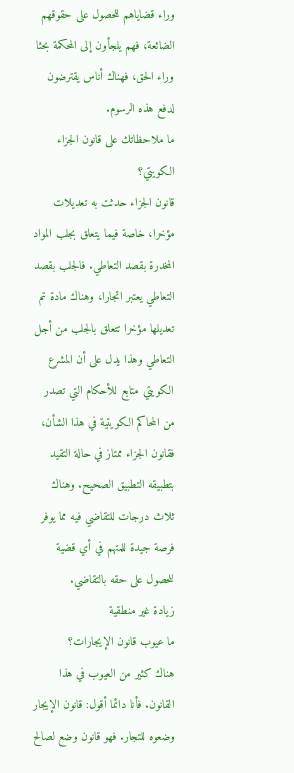وراء قضاياهم للحصول على حقوقهم الضائعة، فهم يلجأون إلى المحكمة بحثا وراء الحق، فهناك أناس يقترضون لدفع هذه الرسوم.
ما ملاحظاتك على قانون الجزاء الكويتي؟
قانون الجزاء حدثت به تعديلات مؤخرا، خاصة فيما يتعلق بجلب المواد المخدرة بقصد التعاطي. فالجلب بقصد التعاطي يعتبر اتجارا، وهناك مادة تم تعديلها مؤخرا تتعلق بالجلب من أجل التعاطي وهذا يدل على أن المشرع الكويتي متابع للأحكام التي تصدر من المحاكم الكويتية في هذا الشأن، فقانون الجزاء ممتاز في حالة التقيد بتطبيقه التطبيق الصحيح. وهناك ثلاث درجات للتقاضي فيه مما يوفر فرصة جيدة للمتهم في أي قضية للحصول على حقه بالتقاضي.
زيادة غير منطقية
ما عيوب قانون الإيجارات؟
هناك كثير من العيوب في هذا القانون. فأنا دائما أقول: قانون الإيجار وضعوه للتجار. فهو قانون وضع لصالح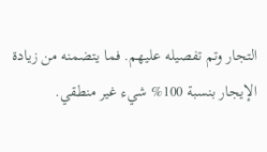التجار وتم تفصيله عليهم. فما يتضمنه من زيادة الإيجار بنسبة 100% شيء غير منطقي.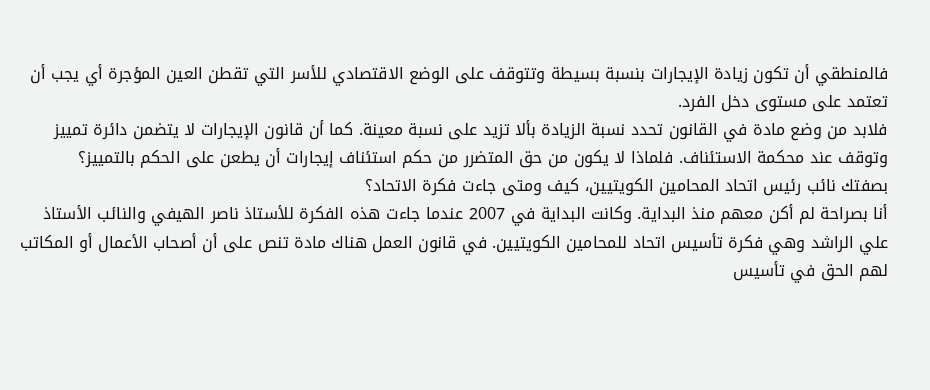فالمنطقي أن تكون زيادة الإيجارات بنسبة بسيطة وتتوقف على الوضع الاقتصادي للأسر التي تقطن العين المؤجرة أي يجب أن تعتمد على مستوى دخل الفرد.
فلابد من وضع مادة في القانون تحدد نسبة الزيادة بألا تزيد على نسبة معينة. كما أن قانون الإيجارات لا يتضمن دائرة تمييز وتوقف عند محكمة الاستئناف. فلماذا لا يكون من حق المتضرر من حكم استئناف إيجارات أن يطعن على الحكم بالتمييز؟
بصفتك نائب رئيس اتحاد المحامين الكويتيين، كيف ومتى جاءت فكرة الاتحاد؟
أنا بصراحة لم أكن معهم منذ البداية. وكانت البداية في 2007 عندما جاءت هذه الفكرة للأستاذ ناصر الهيفي والنائب الأستاذ علي الراشد وهي فكرة تأسيس اتحاد للمحامين الكويتيين. في قانون العمل هناك مادة تنص على أن أصحاب الأعمال أو المكاتب لهم الحق في تأسيس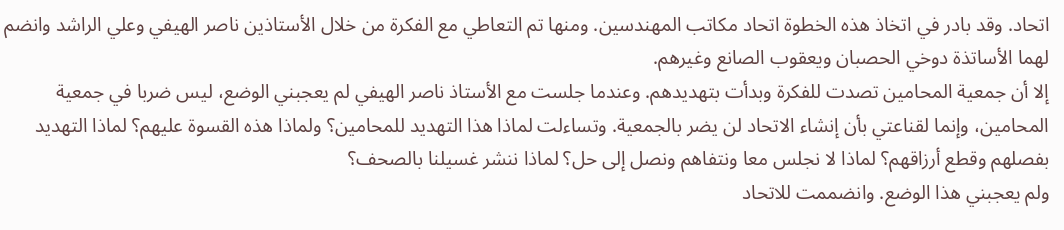اتحاد. وقد بادر في اتخاذ هذه الخطوة اتحاد مكاتب المهندسين. ومنها تم التعاطي مع الفكرة من خلال الأستاذين ناصر الهيفي وعلي الراشد وانضم لهما الأساتذة دوخي الحصبان ويعقوب الصانع وغيرهم.
إلا أن جمعية المحامين تصدت للفكرة وبدأت بتهديدهم. وعندما جلست مع الأستاذ ناصر الهيفي لم يعجبني الوضع، ليس ضربا في جمعية المحامين، وإنما لقناعتي بأن إنشاء الاتحاد لن يضر بالجمعية. وتساءلت لماذا هذا التهديد للمحامين؟ ولماذا هذه القسوة عليهم؟ لماذا التهديد بفصلهم وقطع أرزاقهم؟ لماذا لا نجلس معا ونتفاهم ونصل إلى حل؟ لماذا ننشر غسيلنا بالصحف؟
ولم يعجبني هذا الوضع. وانضممت للاتحاد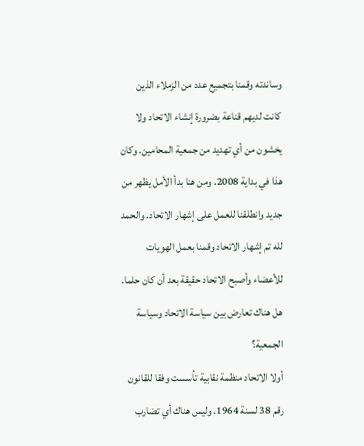وساندته وقمنا بتجميع عدد من الزملاء الذين كانت لديهم قناعة بضرورة إنشاء الاتحاد ولا يخشون من أي تهديد من جمعية المحامين. وكان هذا في بداية 2008. ومن هنا بدأ الأمل يظهر من جديد وانطلقنا للعمل على إشهار الاتحاد. والحمد لله تم إشهار الاتحاد وقمنا بعمل الهويات للأعضاء وأصبح الاتحاد حقيقة بعد أن كان حلما.
هل هناك تعارض بين سياسة الاتحاد وسياسة الجمعية؟
أولا الاتحاد منظمة نقابية تأسست وفقا للقانون رقم 38 لسنة 1964. وليس هناك أي تضارب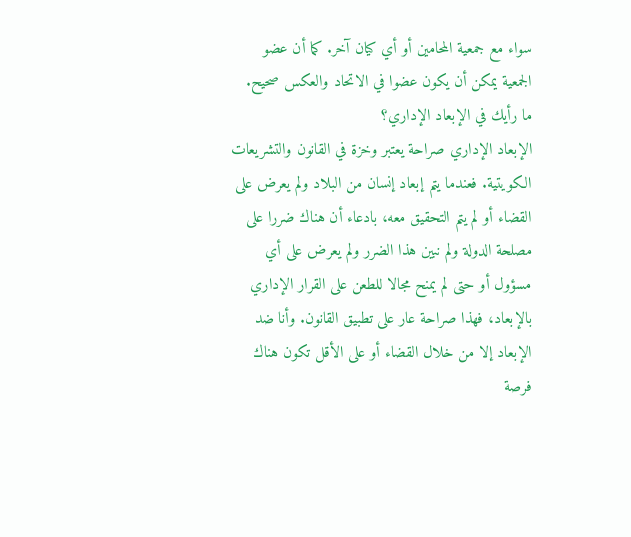سواء مع جمعية المحامين أو أي كيان آخر. كما أن عضو الجمعية يمكن أن يكون عضوا في الاتحاد والعكس صحيح.
ما رأيك في الإبعاد الإداري؟
الإبعاد الإداري صراحة يعتبر وخزة في القانون والتشريعات الكويتية. فعندما يتم إبعاد إنسان من البلاد ولم يعرض على القضاء أو لم يتم التحقيق معه، بادعاء أن هناك ضررا على مصلحة الدولة ولم نبين هذا الضرر ولم يعرض على أي مسؤول أو حتى لم يمنح مجالا للطعن على القرار الإداري بالإبعاد، فهذا صراحة عار على تطبيق القانون. وأنا ضد الإبعاد إلا من خلال القضاء أو على الأقل تكون هناك فرصة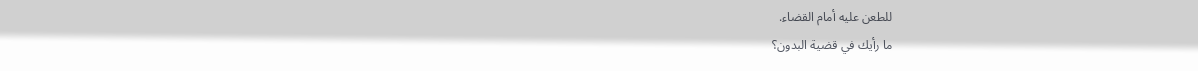للطعن عليه أمام القضاء.
ما رأيك في قضية البدون؟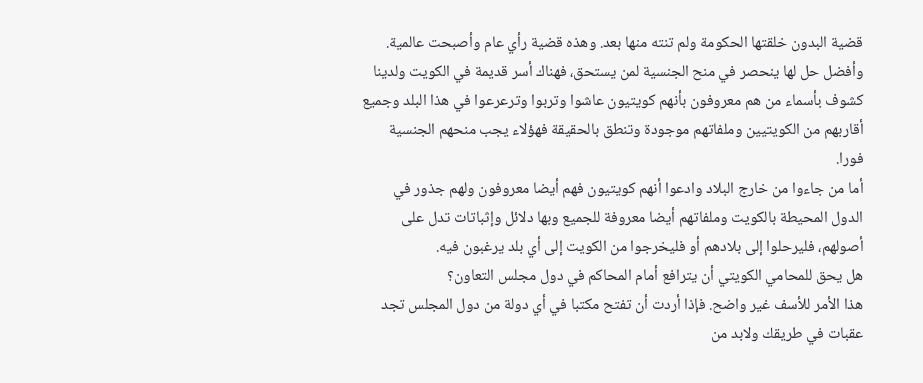قضية البدون خلقتها الحكومة ولم تنته منها بعد. وهذه قضية رأي عام وأصبحت عالمية. وأفضل حل لها ينحصر في منح الجنسية لمن يستحق، فهناك أسر قديمة في الكويت ولدينا كشوف بأسماء من هم معروفون بأنهم كويتيون عاشوا وتربوا وترعرعوا في هذا البلد وجميع أقاربهم من الكويتيين وملفاتهم موجودة وتنطق بالحقيقة فهؤلاء يجب منحهم الجنسية فورا.
أما من جاءوا من خارج البلاد وادعوا أنهم كويتيون فهم أيضا معروفون ولهم جذور في الدول المحيطة بالكويت وملفاتهم أيضا معروفة للجميع وبها دلائل وإثباتات تدل على أصولهم، فليرحلوا إلى بلادهم أو فليخرجوا من الكويت إلى أي بلد يرغبون فيه.
هل يحق للمحامي الكويتي أن يترافع أمام المحاكم في دول مجلس التعاون؟
هذا الأمر للأسف غير واضح. فإذا أردت أن تفتح مكتبا في أي دولة من دول المجلس تجد عقبات في طريقك ولابد من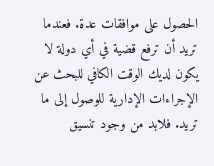الحصول على موافقات عدة. فعندما تريد أن ترفع قضية في أي دولة لا يكون لديك الوقت الكافي للبحث عن الإجراءات الإدارية للوصول إلى ما تريد. فلابد من وجود تنسيق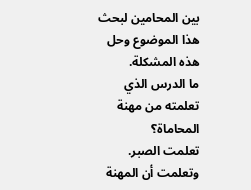بين المحامين لبحث هذا الموضوع وحل هذه المشكلة.
ما الدرس الذي تعلمته من مهنة المحاماة؟
تعلمت الصبر. وتعلمت أن المهنة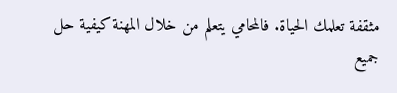مثقفة تعلمك الحياة. فالمحامي يتعلم من خلال المهنة كيفية حل جميع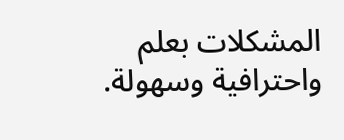المشكلات بعلم واحترافية وسهولة.